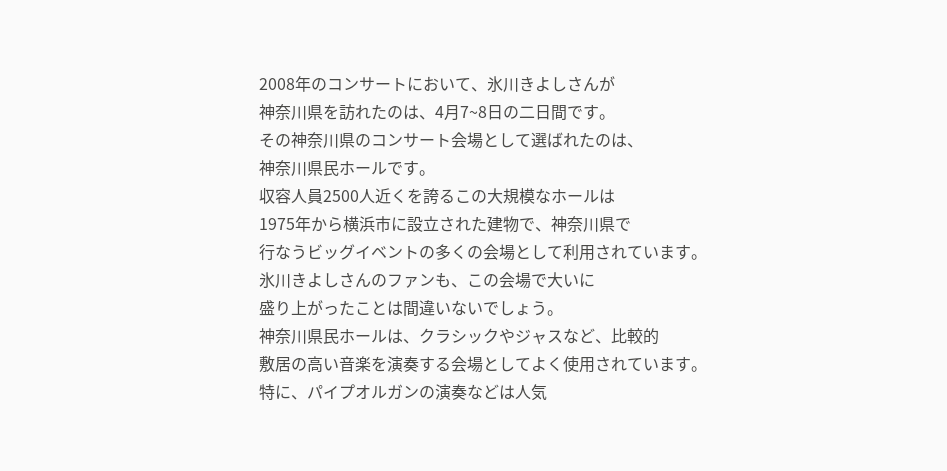2008年のコンサートにおいて、氷川きよしさんが
神奈川県を訪れたのは、4月7~8日の二日間です。
その神奈川県のコンサート会場として選ばれたのは、
神奈川県民ホールです。
収容人員2500人近くを誇るこの大規模なホールは
1975年から横浜市に設立された建物で、神奈川県で
行なうビッグイベントの多くの会場として利用されています。
氷川きよしさんのファンも、この会場で大いに
盛り上がったことは間違いないでしょう。
神奈川県民ホールは、クラシックやジャスなど、比較的
敷居の高い音楽を演奏する会場としてよく使用されています。
特に、パイプオルガンの演奏などは人気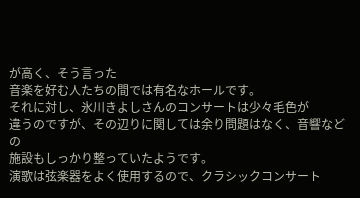が高く、そう言った
音楽を好む人たちの間では有名なホールです。
それに対し、氷川きよしさんのコンサートは少々毛色が
違うのですが、その辺りに関しては余り問題はなく、音響などの
施設もしっかり整っていたようです。
演歌は弦楽器をよく使用するので、クラシックコンサート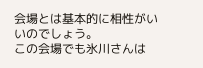会場とは基本的に相性がいいのでしょう。
この会場でも氷川さんは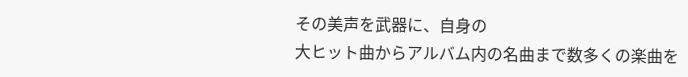その美声を武器に、自身の
大ヒット曲からアルバム内の名曲まで数多くの楽曲を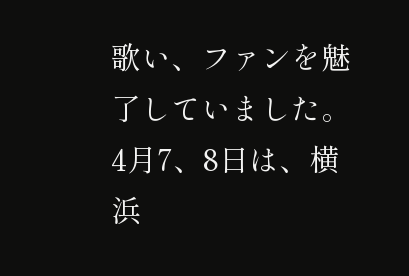歌い、ファンを魅了していました。
4月7、8日は、横浜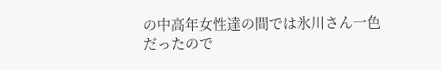の中高年女性達の間では氷川さん一色
だったので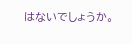はないでしょうか。